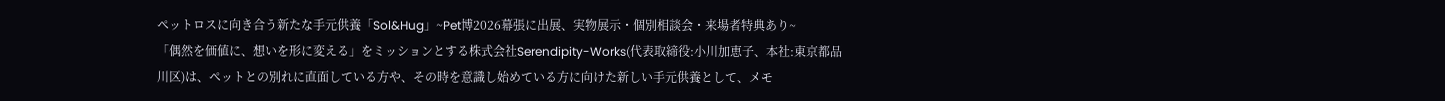ペットロスに向き合う新たな手元供養「Sol&Hug」~Pet博2026幕張に出展、実物展示・個別相談会・来場者特典あり~
「偶然を価値に、想いを形に変える」をミッションとする株式会社Serendipity-Works(代表取締役:小川加恵子、本社:東京都品川区)は、ペットとの別れに直面している方や、その時を意識し始めている方に向けた新しい手元供養として、メモ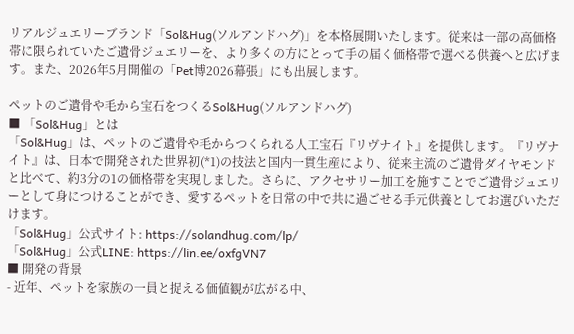リアルジュエリーブランド「Sol&Hug(ソルアンドハグ)」を本格展開いたします。従来は一部の高価格帯に限られていたご遺骨ジュエリーを、より多くの方にとって手の届く価格帯で選べる供養へと広げます。また、2026年5月開催の「Pet博2026幕張」にも出展します。

ペットのご遺骨や毛から宝石をつくるSol&Hug(ソルアンドハグ)
■ 「Sol&Hug」とは
「Sol&Hug」は、ペットのご遺骨や毛からつくられる人工宝石『リヴナイト』を提供します。『リヴナイト』は、日本で開発された世界初(*1)の技法と国内一貫生産により、従来主流のご遺骨ダイヤモンドと比べて、約3分の1の価格帯を実現しました。さらに、アクセサリー加工を施すことでご遺骨ジュエリーとして身につけることができ、愛するペットを日常の中で共に過ごせる手元供養としてお選びいただけます。
「Sol&Hug」公式サイト: https://solandhug.com/lp/
「Sol&Hug」公式LINE: https://lin.ee/oxfgVN7
■ 開発の背景
- 近年、ペットを家族の一員と捉える価値観が広がる中、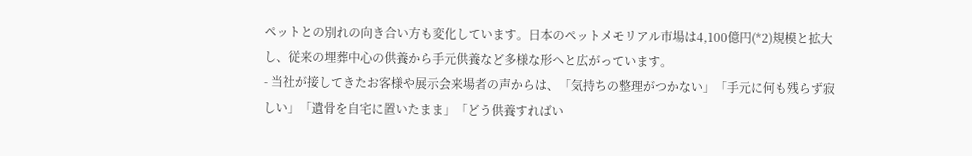ペットとの別れの向き合い方も変化しています。日本のペットメモリアル市場は4,100億円(*2)規模と拡大し、従来の埋葬中心の供養から手元供養など多様な形へと広がっています。
- 当社が接してきたお客様や展示会来場者の声からは、「気持ちの整理がつかない」「手元に何も残らず寂しい」「遺骨を自宅に置いたまま」「どう供養すればい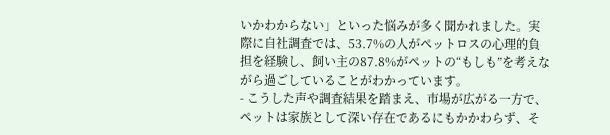いかわからない」といった悩みが多く聞かれました。実際に自社調査では、53.7%の人がペットロスの心理的負担を経験し、飼い主の87.8%がペットの“もしも”を考えながら過ごしていることがわかっています。
- こうした声や調査結果を踏まえ、市場が広がる一方で、ペットは家族として深い存在であるにもかかわらず、そ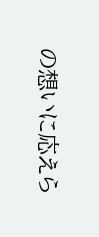の想いに応えら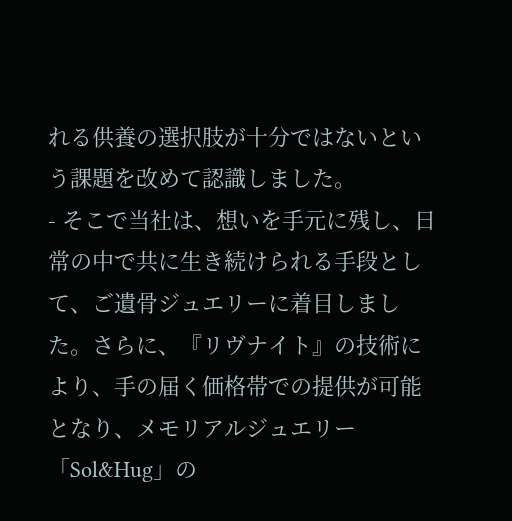れる供養の選択肢が十分ではないという課題を改めて認識しました。
- そこで当社は、想いを手元に残し、日常の中で共に生き続けられる手段として、ご遺骨ジュエリーに着目しました。さらに、『リヴナイト』の技術により、手の届く価格帯での提供が可能となり、メモリアルジュエリー「Sol&Hug」の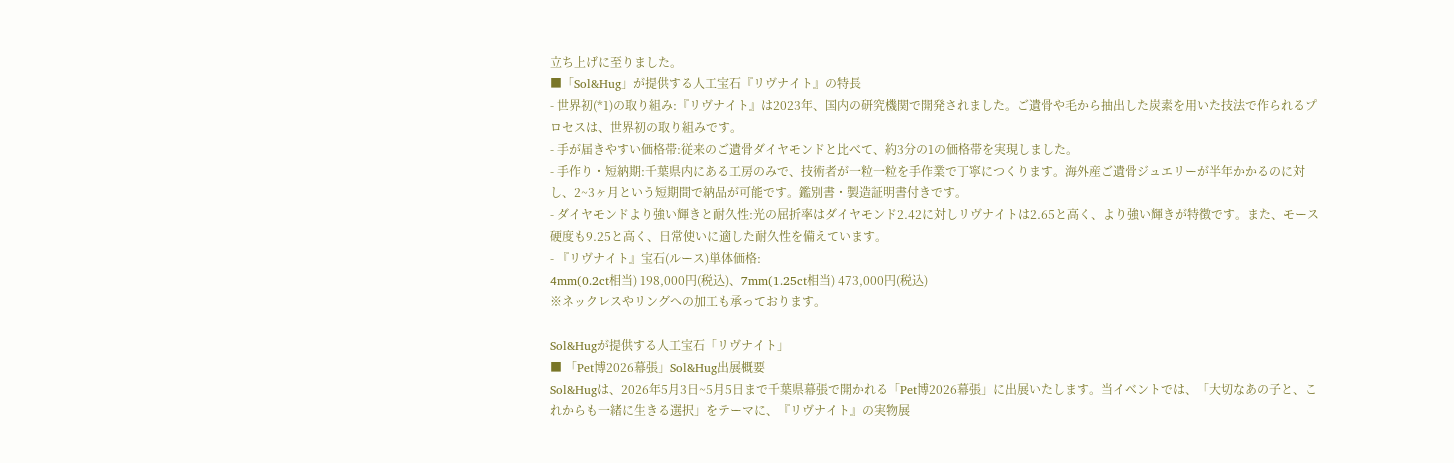立ち上げに至りました。
■「Sol&Hug」が提供する人工宝石『リヴナイト』の特長
- 世界初(*1)の取り組み:『リヴナイト』は2023年、国内の研究機関で開発されました。ご遺骨や毛から抽出した炭素を用いた技法で作られるプロセスは、世界初の取り組みです。
- 手が届きやすい価格帯:従来のご遺骨ダイヤモンドと比べて、約3分の1の価格帯を実現しました。
- 手作り・短納期:千葉県内にある工房のみで、技術者が一粒一粒を手作業で丁寧につくります。海外産ご遺骨ジュエリーが半年かかるのに対し、2~3ヶ月という短期間で納品が可能です。鑑別書・製造証明書付きです。
- ダイヤモンドより強い輝きと耐久性:光の屈折率はダイヤモンド2.42に対しリヴナイトは2.65と高く、より強い輝きが特徴です。また、モース硬度も9.25と高く、日常使いに適した耐久性を備えています。
- 『リヴナイト』宝石(ルース)単体価格:
4mm(0.2ct相当) 198,000円(税込)、7mm(1.25ct相当) 473,000円(税込)
※ネックレスやリングへの加工も承っております。

Sol&Hugが提供する人工宝石「リヴナイト」
■ 「Pet博2026幕張」Sol&Hug出展概要
Sol&Hugは、2026年5月3日~5月5日まで千葉県幕張で開かれる「Pet博2026幕張」に出展いたします。当イベントでは、「大切なあの子と、これからも一緒に生きる選択」をテーマに、『リヴナイト』の実物展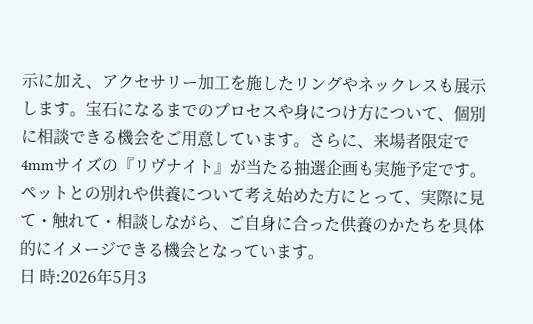示に加え、アクセサリー加工を施したリングやネックレスも展示します。宝石になるまでのプロセスや身につけ方について、個別に相談できる機会をご用意しています。さらに、来場者限定で4mmサイズの『リヴナイト』が当たる抽選企画も実施予定です。ペットとの別れや供養について考え始めた方にとって、実際に見て・触れて・相談しながら、ご自身に合った供養のかたちを具体的にイメージできる機会となっています。
日 時:2026年5月3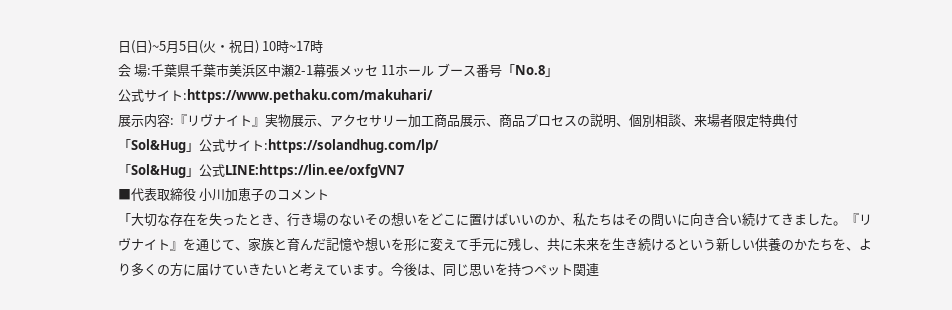日(日)~5月5日(火・祝日) 10時~17時
会 場:千葉県千葉市美浜区中瀬2-1幕張メッセ 11ホール ブース番号「No.8」
公式サイト:https://www.pethaku.com/makuhari/
展示内容:『リヴナイト』実物展示、アクセサリー加工商品展示、商品プロセスの説明、個別相談、来場者限定特典付
「Sol&Hug」公式サイト:https://solandhug.com/lp/
「Sol&Hug」公式LINE:https://lin.ee/oxfgVN7
■代表取締役 小川加恵子のコメント
「大切な存在を失ったとき、行き場のないその想いをどこに置けばいいのか、私たちはその問いに向き合い続けてきました。『リヴナイト』を通じて、家族と育んだ記憶や想いを形に変えて手元に残し、共に未来を生き続けるという新しい供養のかたちを、より多くの方に届けていきたいと考えています。今後は、同じ思いを持つペット関連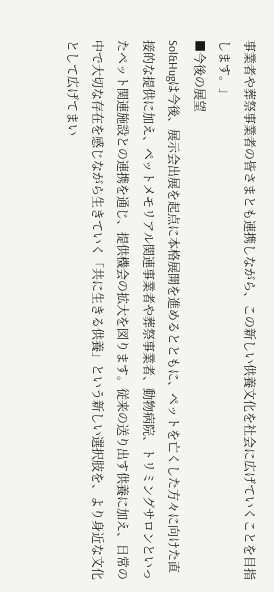事業者や葬祭事業者の皆さまとも連携しながら、この新しい供養文化を社会に広げていくことを目指します。」
■今後の展望
Sol&Hugは今後、展示会出展を起点に本格展開を進めるとともに、ペットを亡くした方々に向けた直接的な提供に加え、ペットメモリアル関連事業者や葬祭事業者、動物病院、トリミングサロンといったペット関連施設との連携を通じ、提供機会の拡大を図ります。従来の送り出す供養に加え、日常の中で大切な存在を感じながら生きていく「共に生きる供養」という新しい選択肢を、より身近な文化として広げてまい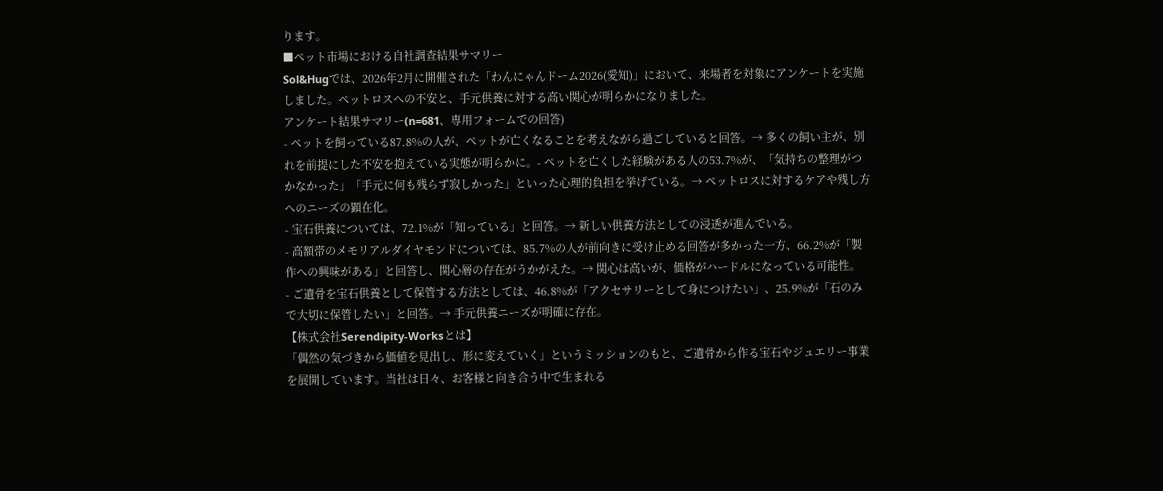ります。
■ペット市場における自社調査結果サマリー
Sol&Hugでは、2026年2月に開催された「わんにゃんドーム2026(愛知)」において、来場者を対象にアンケートを実施しました。ペットロスへの不安と、手元供養に対する高い関心が明らかになりました。
アンケート結果サマリー(n=681、専用フォームでの回答)
- ペットを飼っている87.8%の人が、ペットが亡くなることを考えながら過ごしていると回答。→ 多くの飼い主が、別れを前提にした不安を抱えている実態が明らかに。- ペットを亡くした経験がある人の53.7%が、「気持ちの整理がつかなかった」「手元に何も残らず寂しかった」といった心理的負担を挙げている。→ ペットロスに対するケアや残し方へのニーズの顕在化。
- 宝石供養については、72.1%が「知っている」と回答。→ 新しい供養方法としての浸透が進んでいる。
- 高額帯のメモリアルダイヤモンドについては、85.7%の人が前向きに受け止める回答が多かった一方、66.2%が「製作への興味がある」と回答し、関心層の存在がうかがえた。→ 関心は高いが、価格がハードルになっている可能性。
- ご遺骨を宝石供養として保管する方法としては、46.8%が「アクセサリーとして身につけたい」、25.9%が「石のみで大切に保管したい」と回答。→ 手元供養ニーズが明確に存在。
【株式会社Serendipity-Worksとは】
「偶然の気づきから価値を見出し、形に変えていく」というミッションのもと、ご遺骨から作る宝石やジュエリー事業を展開しています。当社は日々、お客様と向き合う中で生まれる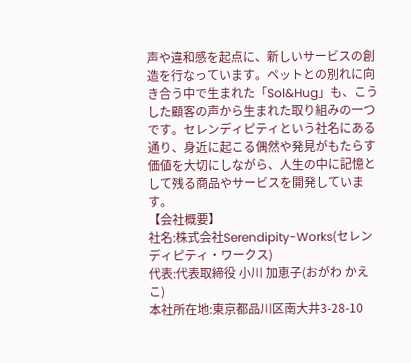声や違和感を起点に、新しいサービスの創造を行なっています。ペットとの別れに向き合う中で生まれた「Sol&Hug」も、こうした顧客の声から生まれた取り組みの一つです。セレンディピティという社名にある通り、身近に起こる偶然や発見がもたらす価値を大切にしながら、人生の中に記憶として残る商品やサービスを開発しています。
【会社概要】
社名:株式会社Serendipity-Works(セレンディピティ・ワークス)
代表:代表取締役 小川 加恵子(おがわ かえこ)
本社所在地:東京都品川区南大井3-28-10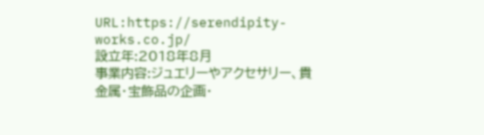URL:https://serendipity-works.co.jp/
設立年:2018年8月
事業内容:ジュエリーやアクセサリー、貴金属・宝飾品の企画・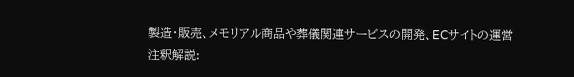製造・販売、メモリアル商品や葬儀関連サービスの開発、ECサイトの運営
注釈解説: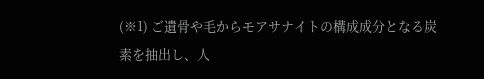(※1) ご遺骨や毛からモアサナイトの構成成分となる炭素を抽出し、人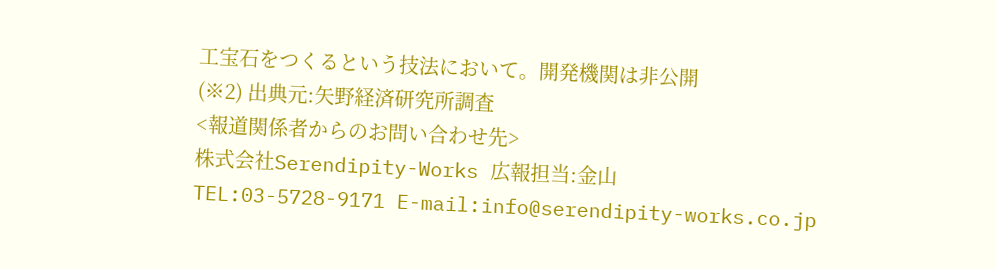工宝石をつくるという技法において。開発機関は非公開
(※2) 出典元:矢野経済研究所調査
<報道関係者からのお問い合わせ先>
株式会社Serendipity-Works 広報担当:金山
TEL:03-5728-9171 E-mail:info@serendipity-works.co.jp